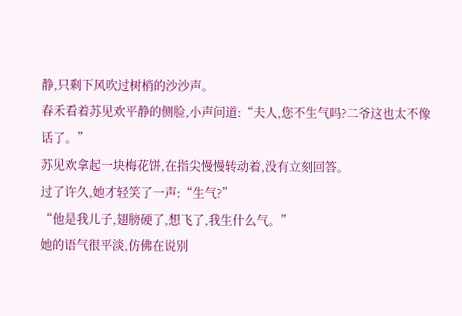静,只剩下风吹过树梢的沙沙声。
春禾看着苏见欢平静的侧脸,小声问道:“夫人,您不生气吗?二爷这也太不像话了。”
苏见欢拿起一块梅花饼,在指尖慢慢转动着,没有立刻回答。
过了许久,她才轻笑了一声:“生气?”
“他是我儿子,翅膀硬了,想飞了,我生什么气。”
她的语气很平淡,仿佛在说别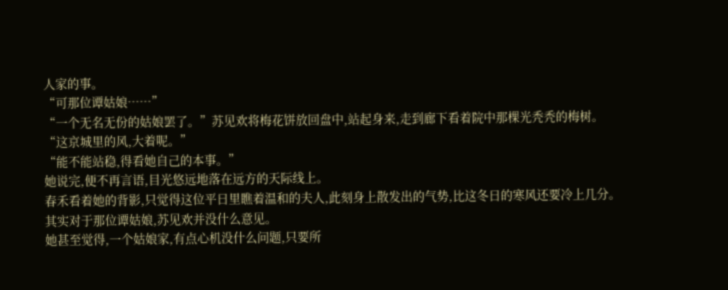人家的事。
“可那位谭姑娘……”
“一个无名无份的姑娘罢了。”苏见欢将梅花饼放回盘中,站起身来,走到廊下看着院中那棵光秃秃的梅树。
“这京城里的风,大着呢。”
“能不能站稳,得看她自己的本事。”
她说完,便不再言语,目光悠远地落在远方的天际线上。
春禾看着她的背影,只觉得这位平日里瞧着温和的夫人,此刻身上散发出的气势,比这冬日的寒风还要冷上几分。
其实对于那位谭姑娘,苏见欢并没什么意见。
她甚至觉得,一个姑娘家,有点心机没什么问题,只要所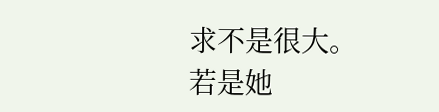求不是很大。
若是她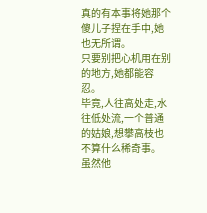真的有本事将她那个傻儿子捏在手中,她也无所谓。
只要别把心机用在别的地方,她都能容忍。
毕竟,人往高处走,水往低处流,一个普通的姑娘,想攀高枝也不算什么稀奇事。
虽然他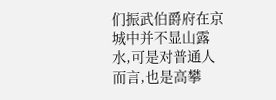们振武伯爵府在京城中并不显山露水,可是对普通人而言,也是高攀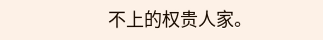不上的权贵人家。